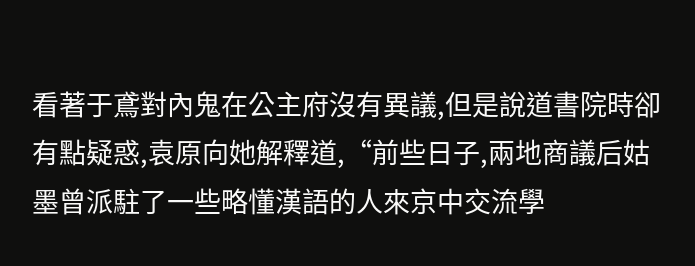看著于鳶對內鬼在公主府沒有異議,但是說道書院時卻有點疑惑,袁原向她解釋道,“前些日子,兩地商議后姑墨曾派駐了一些略懂漢語的人來京中交流學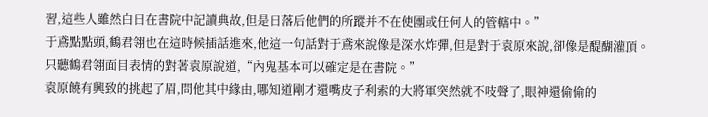習,這些人雖然白日在書院中記讀典故,但是日落后他們的所蹤并不在使團或任何人的管轄中。”
于鳶點點頭,鶴君翎也在這時候插話進來,他這一句話對于鳶來說像是深水炸彈,但是對于袁原來說,卻像是醍醐灌頂。
只聽鶴君翎面目表情的對著袁原說道,“內鬼基本可以確定是在書院。”
袁原饒有興致的挑起了眉,問他其中緣由,哪知道剛才還嘴皮子利索的大將軍突然就不吱聲了,眼神還偷偷的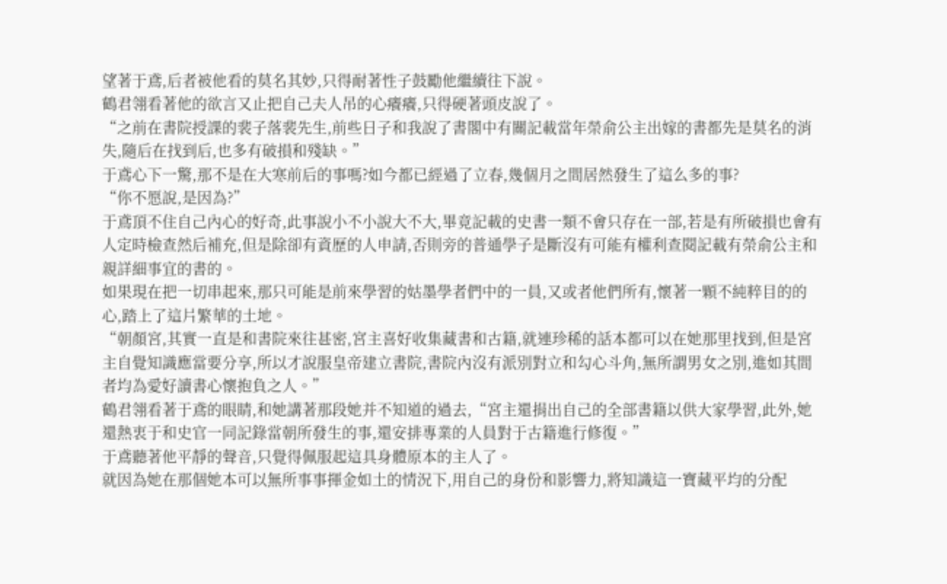望著于鳶,后者被他看的莫名其妙,只得耐著性子鼓勵他繼續往下說。
鶴君翎看著他的欲言又止把自己夫人吊的心癢癢,只得硬著頭皮說了。
“之前在書院授課的裴子落裴先生,前些日子和我說了書閣中有關記載當年榮俞公主出嫁的書都先是莫名的消失,隨后在找到后,也多有破損和殘缺。”
于鳶心下一驚,那不是在大寒前后的事嗎?如今都已經過了立春,幾個月之間居然發生了這么多的事?
“你不愿說,是因為?”
于鳶頂不住自己內心的好奇,此事說小不小說大不大,畢竟記載的史書一類不會只存在一部,若是有所破損也會有人定時檢查然后補充,但是除卻有資歷的人申請,否則旁的普通學子是斷沒有可能有權利查閱記載有榮俞公主和親詳細事宜的書的。
如果現在把一切串起來,那只可能是前來學習的姑墨學者們中的一員,又或者他們所有,懷著一顆不純粹目的的心,踏上了這片繁華的土地。
“朝顏宮,其實一直是和書院來往甚密,宮主喜好收集藏書和古籍,就連珍稀的話本都可以在她那里找到,但是宮主自覺知識應當要分享,所以才說服皇帝建立書院,書院內沒有派別對立和勾心斗角,無所謂男女之別,進如其間者均為愛好讀書心懷抱負之人。”
鶴君翎看著于鳶的眼睛,和她講著那段她并不知道的過去,“宮主還捐出自己的全部書籍以供大家學習,此外,她還熱衷于和史官一同記錄當朝所發生的事,還安排專業的人員對于古籍進行修復。”
于鳶聽著他平靜的聲音,只覺得佩服起這具身體原本的主人了。
就因為她在那個她本可以無所事事揮金如土的情況下,用自己的身份和影響力,將知識這一寶藏平均的分配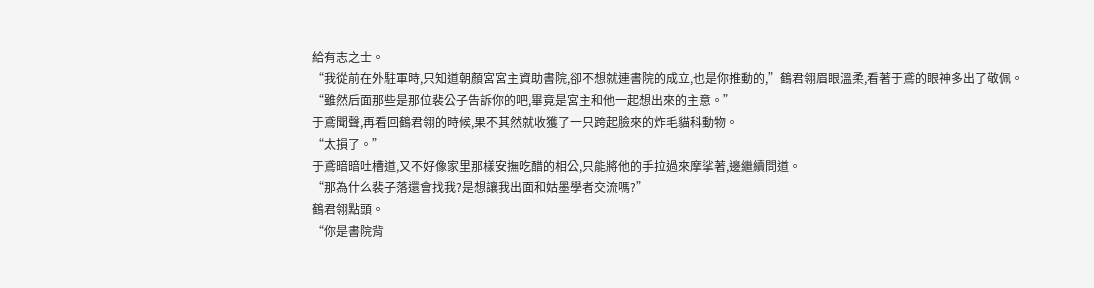給有志之士。
“我從前在外駐軍時,只知道朝顏宮宮主資助書院,卻不想就連書院的成立,也是你推動的,”鶴君翎眉眼溫柔,看著于鳶的眼神多出了敬佩。
“雖然后面那些是那位裴公子告訴你的吧,畢竟是宮主和他一起想出來的主意。”
于鳶聞聲,再看回鶴君翎的時候,果不其然就收獲了一只跨起臉來的炸毛貓科動物。
“太損了。”
于鳶暗暗吐槽道,又不好像家里那樣安撫吃醋的相公,只能將他的手拉過來摩挲著,邊繼續問道。
“那為什么裴子落還會找我?是想讓我出面和姑墨學者交流嗎?”
鶴君翎點頭。
“你是書院背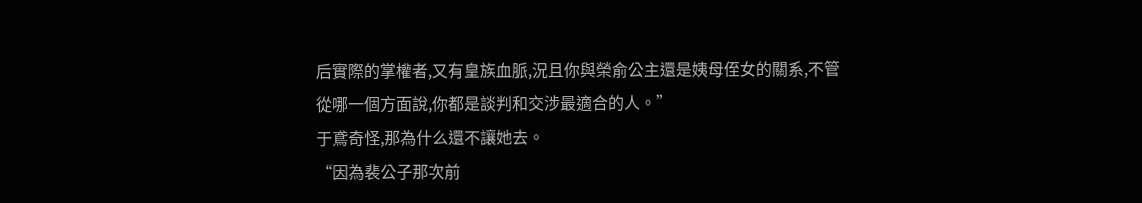后實際的掌權者,又有皇族血脈,況且你與榮俞公主還是姨母侄女的關系,不管從哪一個方面說,你都是談判和交涉最適合的人。”
于鳶奇怪,那為什么還不讓她去。
“因為裴公子那次前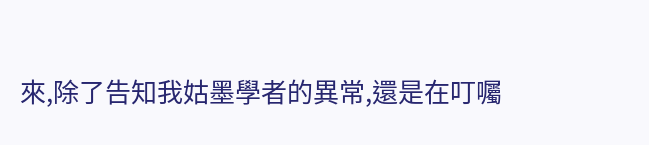來,除了告知我姑墨學者的異常,還是在叮囑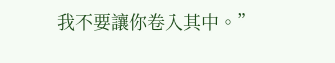我不要讓你卷入其中。”